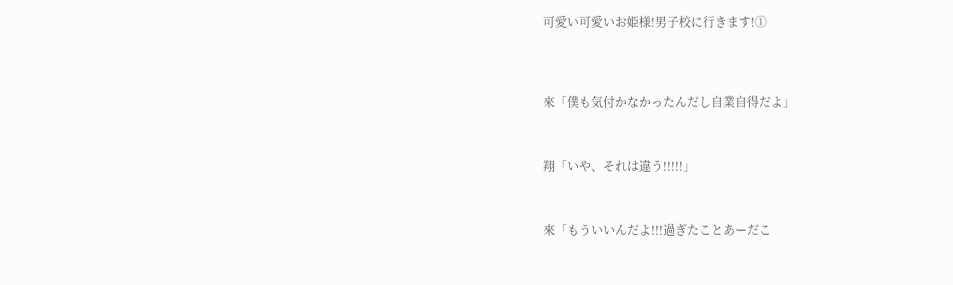可愛い可愛いお姫様!男子校に行きます!①




來「僕も気付かなかったんだし自業自得だよ」



翔「いや、それは違う!!!!!」



來「もういいんだよ!!!過ぎたことあーだこ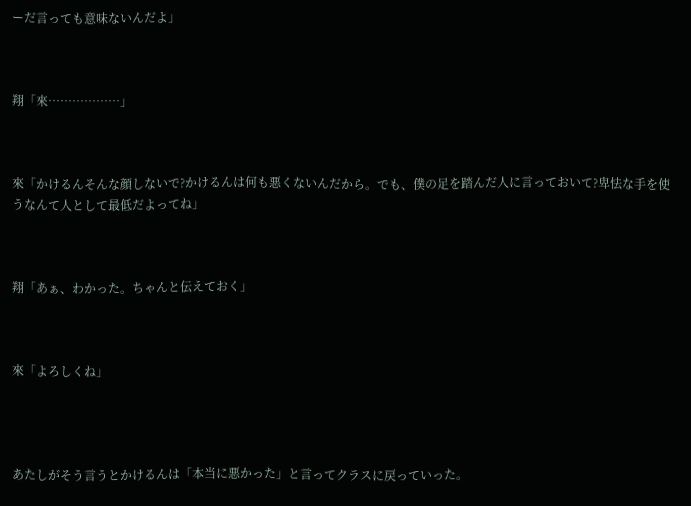ーだ言っても意味ないんだよ」



翔「來………………」



來「かけるんそんな顔しないで?かけるんは何も悪くないんだから。でも、僕の足を踏んだ人に言っておいて?卑怯な手を使うなんて人として最低だよってね」



翔「あぁ、わかった。ちゃんと伝えておく」



來「よろしくね」




あたしがそう言うとかけるんは「本当に悪かった」と言ってクラスに戻っていった。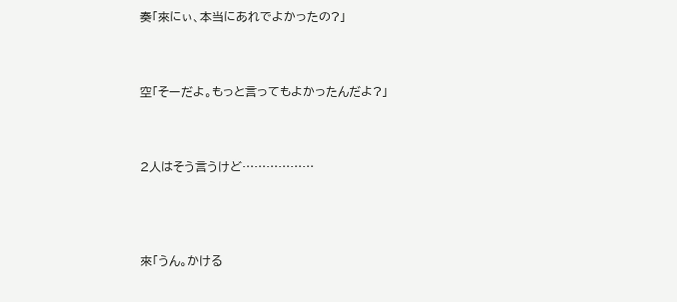奏「來にぃ、本当にあれでよかったの?」



空「そーだよ。もっと言ってもよかったんだよ?」



2人はそう言うけど………………




來「うん。かける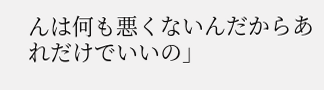んは何も悪くないんだからあれだけでいいの」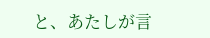と、あたしが言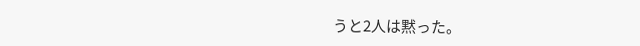うと2人は黙った。